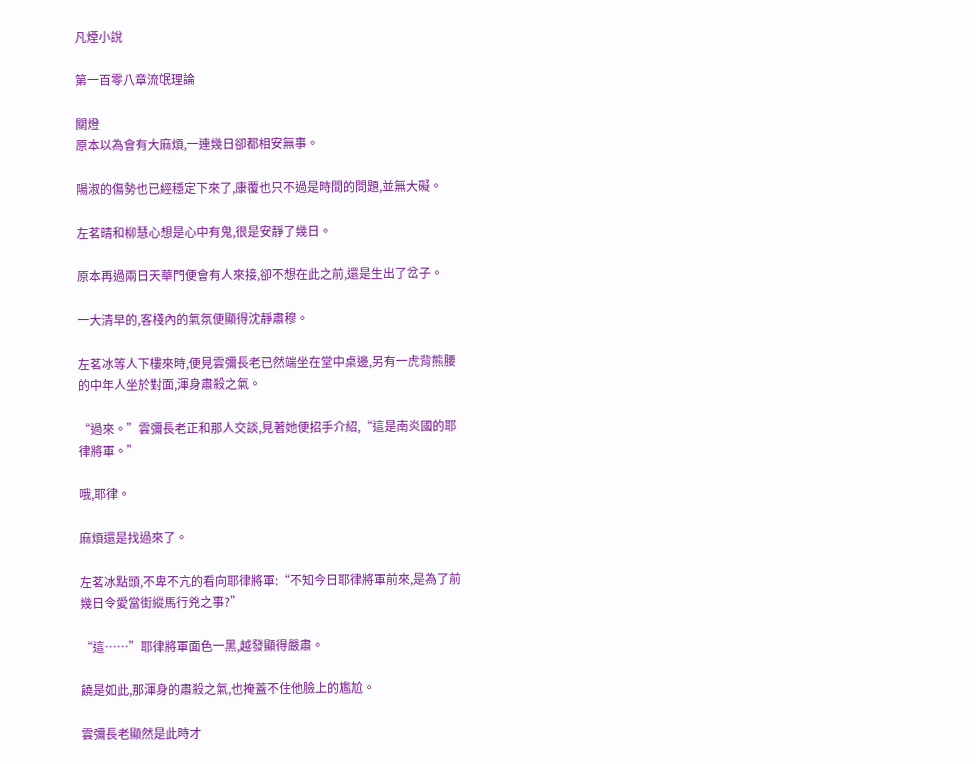凡煙小說

第一百零八章流氓理論

關燈
原本以為會有大麻煩,一連幾日卻都相安無事。

陽淑的傷勢也已經穩定下來了,康覆也只不過是時間的問題,並無大礙。

左茗晴和柳慧心想是心中有鬼,很是安靜了幾日。

原本再過兩日天華門便會有人來接,卻不想在此之前,還是生出了岔子。

一大清早的,客棧內的氣氛便顯得沈靜肅穆。

左茗冰等人下樓來時,便見雲彌長老已然端坐在堂中桌邊,另有一虎背熊腰的中年人坐於對面,渾身肅殺之氣。

“過來。”雲彌長老正和那人交談,見著她便招手介紹,“這是南炎國的耶律將軍。”

哦,耶律。

麻煩還是找過來了。

左茗冰點頭,不卑不亢的看向耶律將軍:“不知今日耶律將軍前來,是為了前幾日令愛當街縱馬行兇之事?”

“這……”耶律將軍面色一黑,越發顯得嚴肅。

饒是如此,那渾身的肅殺之氣,也掩蓋不住他臉上的尷尬。

雲彌長老顯然是此時才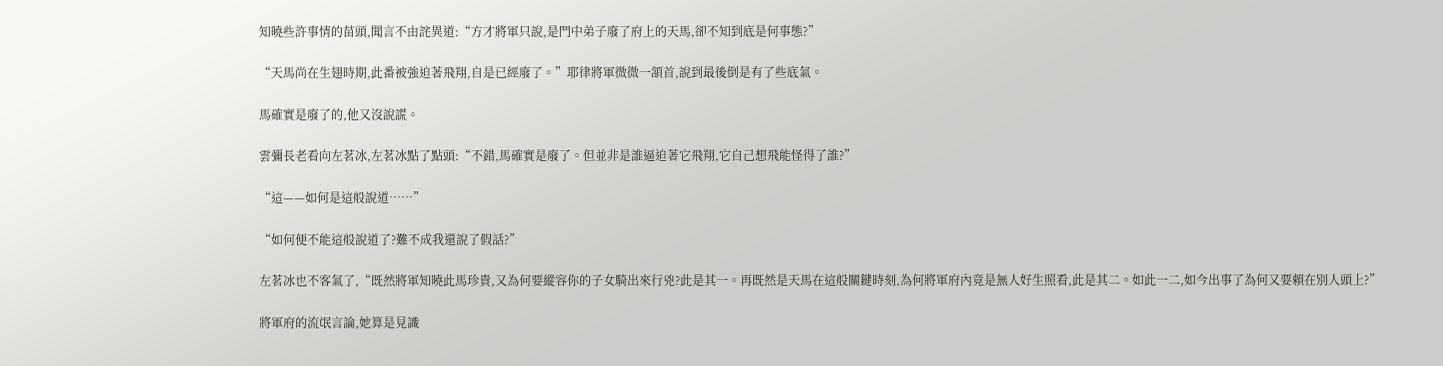知曉些許事情的苗頭,聞言不由詫異道:“方才將軍只說,是門中弟子廢了府上的天馬,卻不知到底是何事態?”

“天馬尚在生翅時期,此番被強迫著飛翔,自是已經廢了。”耶律將軍微微一頷首,說到最後倒是有了些底氣。

馬確實是廢了的,他又沒說謊。

雲彌長老看向左茗冰,左茗冰點了點頭:“不錯,馬確實是廢了。但並非是誰逼迫著它飛翔,它自己想飛能怪得了誰?”

“這——如何是這般說道……”

“如何便不能這般說道了?難不成我還說了假話?”

左茗冰也不客氣了,“既然將軍知曉此馬珍貴,又為何要縱容你的子女騎出來行兇?此是其一。再既然是天馬在這般關鍵時刻,為何將軍府內竟是無人好生照看,此是其二。如此一二,如今出事了為何又要賴在別人頭上?”

將軍府的流氓言論,她算是見識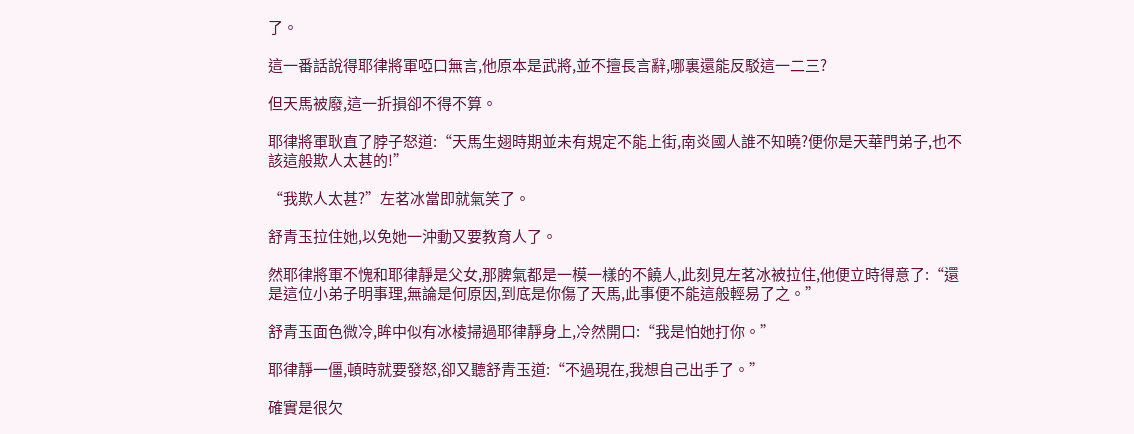了。

這一番話說得耶律將軍啞口無言,他原本是武將,並不擅長言辭,哪裏還能反駁這一二三?

但天馬被廢,這一折損卻不得不算。

耶律將軍耿直了脖子怒道:“天馬生翅時期並未有規定不能上街,南炎國人誰不知曉?便你是天華門弟子,也不該這般欺人太甚的!”

“我欺人太甚?”左茗冰當即就氣笑了。

舒青玉拉住她,以免她一沖動又要教育人了。

然耶律將軍不愧和耶律靜是父女,那脾氣都是一模一樣的不饒人,此刻見左茗冰被拉住,他便立時得意了:“還是這位小弟子明事理,無論是何原因,到底是你傷了天馬,此事便不能這般輕易了之。”

舒青玉面色微冷,眸中似有冰棱掃過耶律靜身上,冷然開口:“我是怕她打你。”

耶律靜一僵,頓時就要發怒,卻又聽舒青玉道:“不過現在,我想自己出手了。”

確實是很欠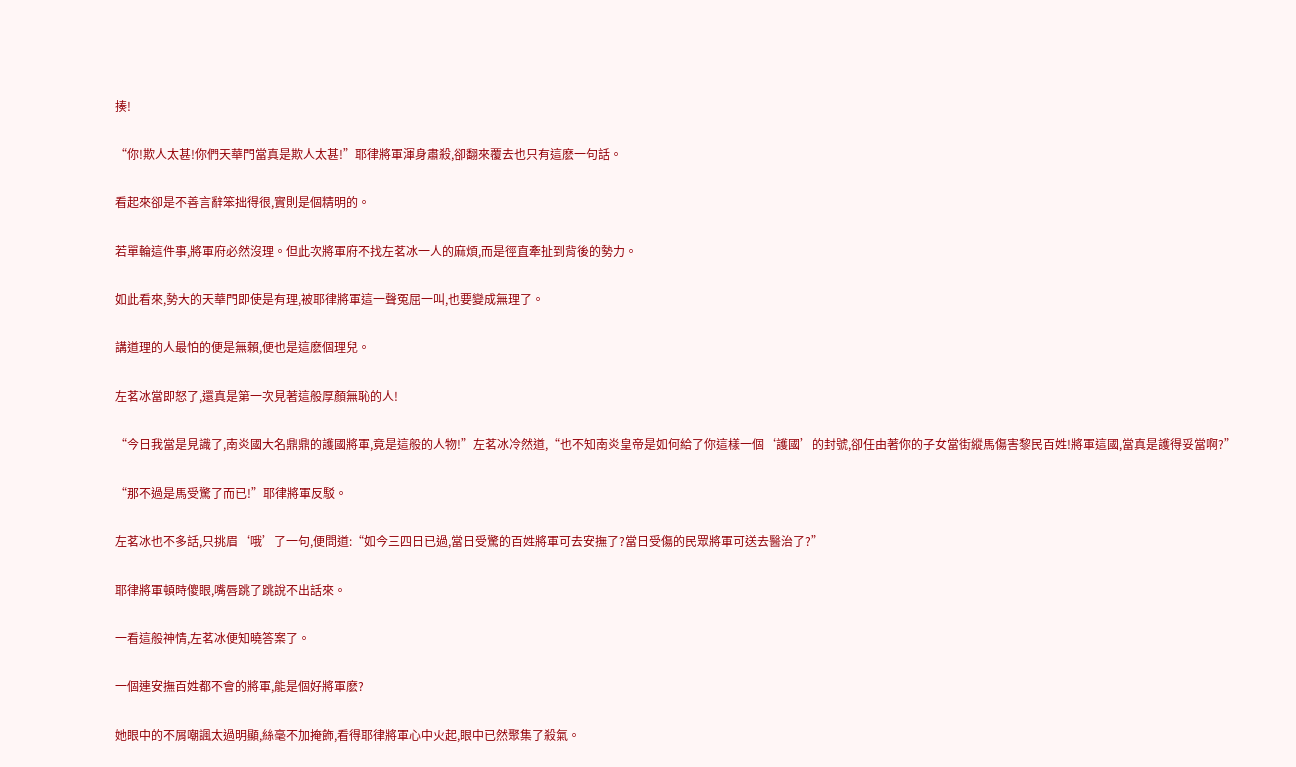揍!

“你!欺人太甚!你們天華門當真是欺人太甚!”耶律將軍渾身肅殺,卻翻來覆去也只有這麽一句話。

看起來卻是不善言辭笨拙得很,實則是個精明的。

若單輪這件事,將軍府必然沒理。但此次將軍府不找左茗冰一人的麻煩,而是徑直牽扯到背後的勢力。

如此看來,勢大的天華門即使是有理,被耶律將軍這一聲冤屈一叫,也要變成無理了。

講道理的人最怕的便是無賴,便也是這麽個理兒。

左茗冰當即怒了,還真是第一次見著這般厚顏無恥的人!

“今日我當是見識了,南炎國大名鼎鼎的護國將軍,竟是這般的人物!”左茗冰冷然道,“也不知南炎皇帝是如何給了你這樣一個‘護國’的封號,卻任由著你的子女當街縱馬傷害黎民百姓!將軍這國,當真是護得妥當啊?”

“那不過是馬受驚了而已!”耶律將軍反駁。

左茗冰也不多話,只挑眉‘哦’了一句,便問道:“如今三四日已過,當日受驚的百姓將軍可去安撫了?當日受傷的民眾將軍可送去醫治了?”

耶律將軍頓時傻眼,嘴唇跳了跳說不出話來。

一看這般神情,左茗冰便知曉答案了。

一個連安撫百姓都不會的將軍,能是個好將軍麽?

她眼中的不屑嘲諷太過明顯,絲毫不加掩飾,看得耶律將軍心中火起,眼中已然聚集了殺氣。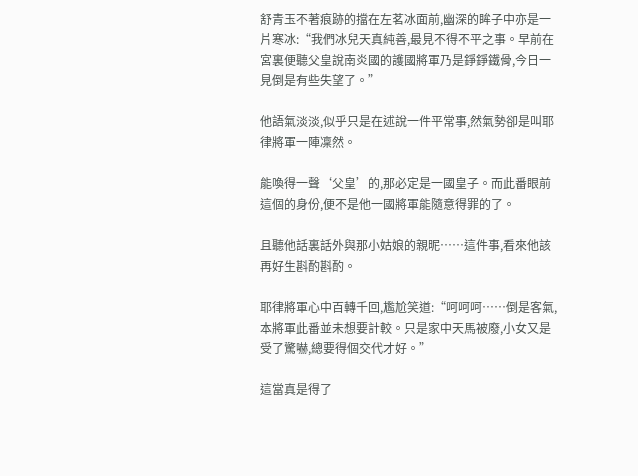舒青玉不著痕跡的擋在左茗冰面前,幽深的眸子中亦是一片寒冰:“我們冰兒天真純善,最見不得不平之事。早前在宮裏便聽父皇說南炎國的護國將軍乃是錚錚鐵骨,今日一見倒是有些失望了。”

他語氣淡淡,似乎只是在述說一件平常事,然氣勢卻是叫耶律將軍一陣凜然。

能喚得一聲‘父皇’的,那必定是一國皇子。而此番眼前這個的身份,便不是他一國將軍能隨意得罪的了。

且聽他話裏話外與那小姑娘的親昵……這件事,看來他該再好生斟酌斟酌。

耶律將軍心中百轉千回,尷尬笑道:“呵呵呵……倒是客氣,本將軍此番並未想要計較。只是家中天馬被廢,小女又是受了驚嚇,總要得個交代才好。”

這當真是得了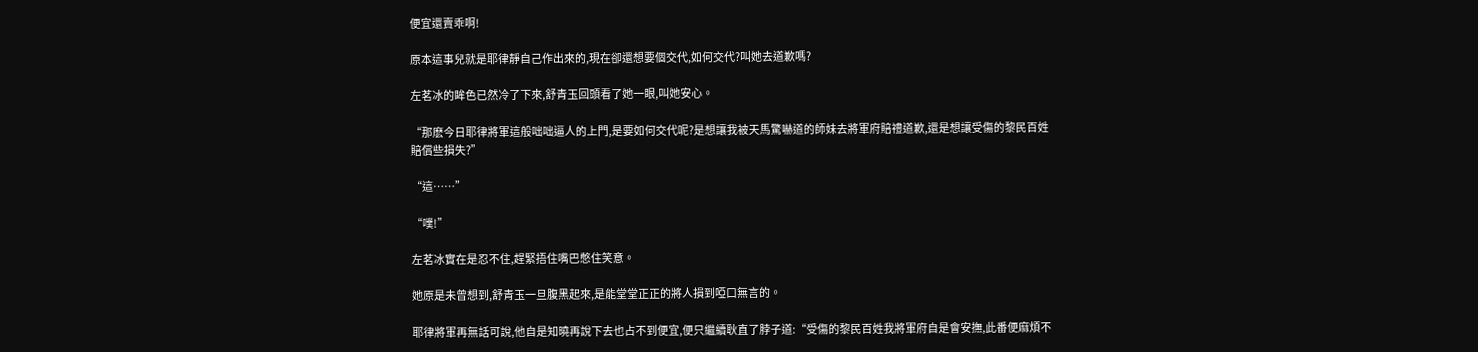便宜還賣乖啊!

原本這事兒就是耶律靜自己作出來的,現在卻還想要個交代,如何交代?叫她去道歉嗎?

左茗冰的眸色已然冷了下來,舒青玉回頭看了她一眼,叫她安心。

“那麽今日耶律將軍這般咄咄逼人的上門,是要如何交代呢?是想讓我被天馬驚嚇道的師妹去將軍府賠禮道歉,還是想讓受傷的黎民百姓賠償些損失?”

“這……”

“噗!”

左茗冰實在是忍不住,趕緊捂住嘴巴憋住笑意。

她原是未曾想到,舒青玉一旦腹黑起來,是能堂堂正正的將人損到啞口無言的。

耶律將軍再無話可說,他自是知曉再說下去也占不到便宜,便只繼續耿直了脖子道:“受傷的黎民百姓我將軍府自是會安撫,此番便麻煩不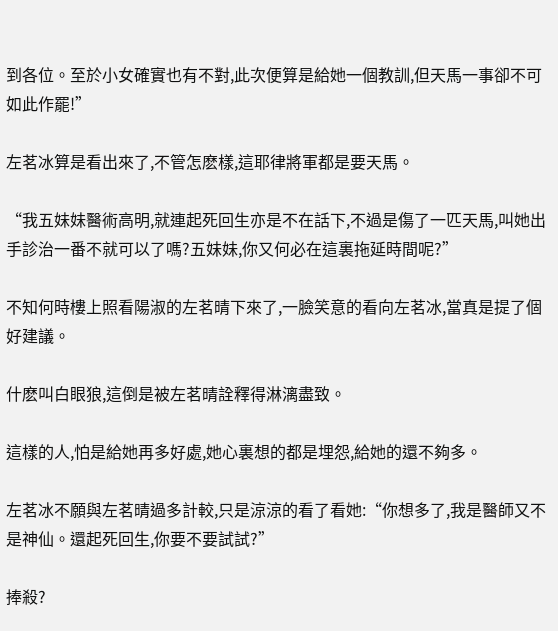到各位。至於小女確實也有不對,此次便算是給她一個教訓,但天馬一事卻不可如此作罷!”

左茗冰算是看出來了,不管怎麽樣,這耶律將軍都是要天馬。

“我五妹妹醫術高明,就連起死回生亦是不在話下,不過是傷了一匹天馬,叫她出手診治一番不就可以了嗎?五妹妹,你又何必在這裏拖延時間呢?”

不知何時樓上照看陽淑的左茗晴下來了,一臉笑意的看向左茗冰,當真是提了個好建議。

什麽叫白眼狼,這倒是被左茗晴詮釋得淋漓盡致。

這樣的人,怕是給她再多好處,她心裏想的都是埋怨,給她的還不夠多。

左茗冰不願與左茗晴過多計較,只是涼涼的看了看她:“你想多了,我是醫師又不是神仙。還起死回生,你要不要試試?”

捧殺?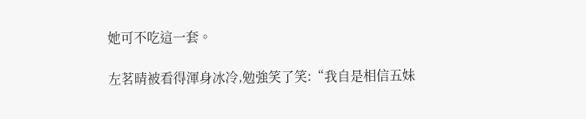她可不吃這一套。

左茗晴被看得渾身冰冷,勉強笑了笑:“我自是相信五妹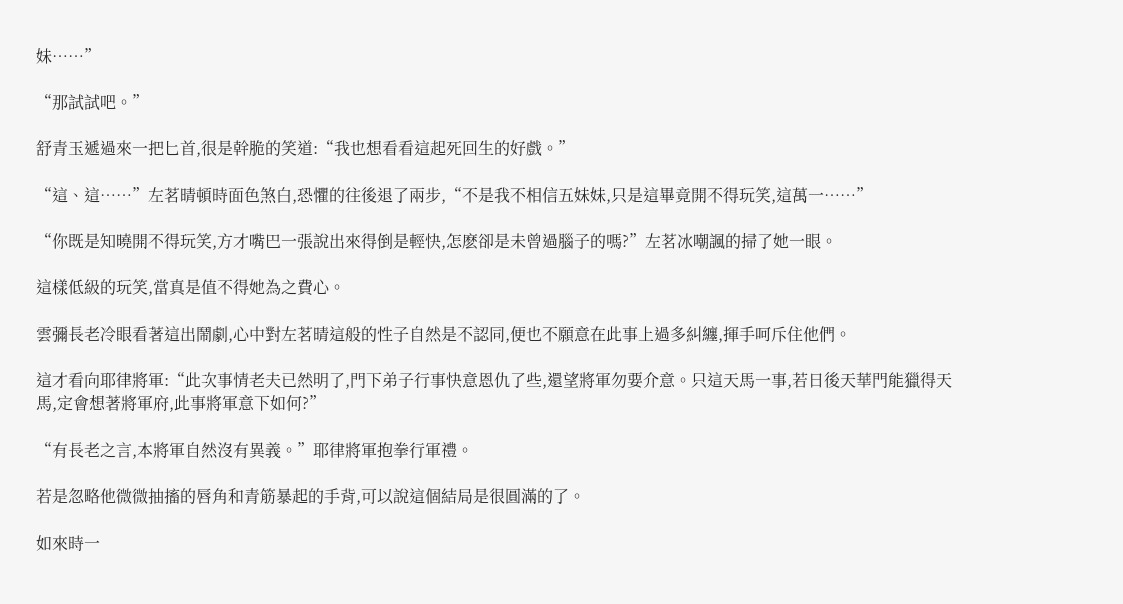妹……”

“那試試吧。”

舒青玉遞過來一把匕首,很是幹脆的笑道:“我也想看看這起死回生的好戲。”

“這、這……”左茗晴頓時面色煞白,恐懼的往後退了兩步,“不是我不相信五妹妹,只是這畢竟開不得玩笑,這萬一……”

“你既是知曉開不得玩笑,方才嘴巴一張說出來得倒是輕快,怎麽卻是未曾過腦子的嗎?”左茗冰嘲諷的掃了她一眼。

這樣低級的玩笑,當真是值不得她為之費心。

雲彌長老冷眼看著這出鬧劇,心中對左茗晴這般的性子自然是不認同,便也不願意在此事上過多糾纏,揮手呵斥住他們。

這才看向耶律將軍:“此次事情老夫已然明了,門下弟子行事快意恩仇了些,還望將軍勿要介意。只這天馬一事,若日後天華門能獵得天馬,定會想著將軍府,此事將軍意下如何?”

“有長老之言,本將軍自然沒有異義。”耶律將軍抱拳行軍禮。

若是忽略他微微抽搐的唇角和青筋暴起的手背,可以說這個結局是很圓滿的了。

如來時一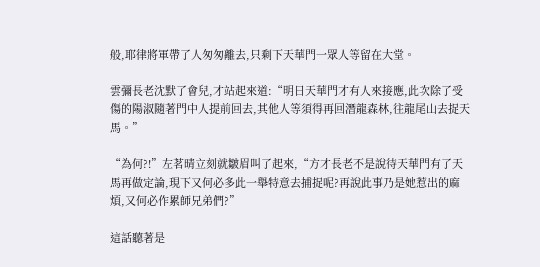般,耶律將軍帶了人匆匆離去,只剩下天華門一眾人等留在大堂。

雲彌長老沈默了會兒,才站起來道:“明日天華門才有人來接應,此次除了受傷的陽淑隨著門中人提前回去,其他人等須得再回潛龍森林,往龍尾山去捉天馬。”

“為何?!”左茗晴立刻就皺眉叫了起來,“方才長老不是說待天華門有了天馬再做定論,現下又何必多此一舉特意去捕捉呢?再說此事乃是她惹出的麻煩,又何必作累師兄弟們?”

這話聽著是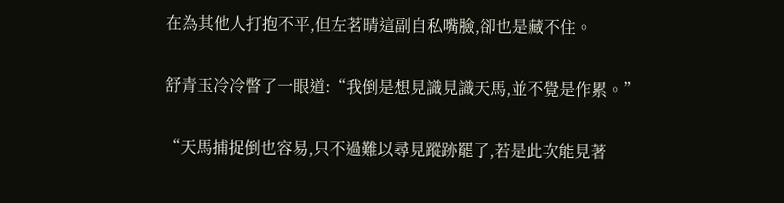在為其他人打抱不平,但左茗晴這副自私嘴臉,卻也是藏不住。

舒青玉冷冷瞥了一眼道:“我倒是想見識見識天馬,並不覺是作累。”

“天馬捕捉倒也容易,只不過難以尋見蹤跡罷了,若是此次能見著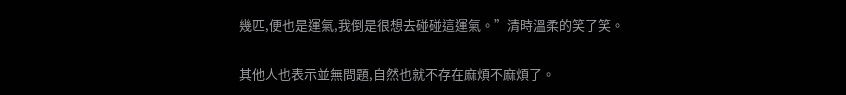幾匹,便也是運氣,我倒是很想去碰碰這運氣。”清時溫柔的笑了笑。

其他人也表示並無問題,自然也就不存在麻煩不麻煩了。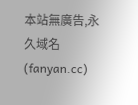本站無廣告,永久域名(fanyan.cc)